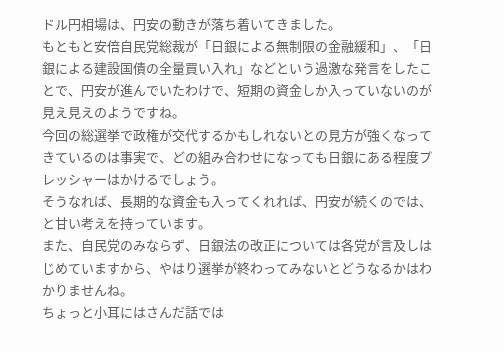ドル円相場は、円安の動きが落ち着いてきました。
もともと安倍自民党総裁が「日銀による無制限の金融緩和」、「日銀による建設国債の全量買い入れ」などという過激な発言をしたことで、円安が進んでいたわけで、短期の資金しか入っていないのが見え見えのようですね。
今回の総選挙で政権が交代するかもしれないとの見方が強くなってきているのは事実で、どの組み合わせになっても日銀にある程度プレッシャーはかけるでしょう。
そうなれば、長期的な資金も入ってくれれば、円安が続くのでは、と甘い考えを持っています。
また、自民党のみならず、日銀法の改正については各党が言及しはじめていますから、やはり選挙が終わってみないとどうなるかはわかりませんね。
ちょっと小耳にはさんだ話では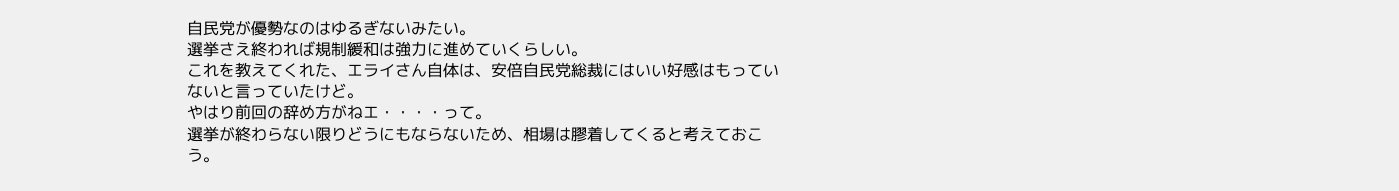自民党が優勢なのはゆるぎないみたい。
選挙さえ終われば規制緩和は強力に進めていくらしい。
これを教えてくれた、エライさん自体は、安倍自民党総裁にはいい好感はもっていないと言っていたけど。
やはり前回の辞め方がねエ・・・・って。
選挙が終わらない限りどうにもならないため、相場は膠着してくると考えておこう。